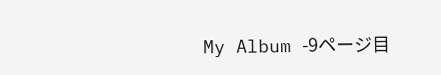My Album -9ページ目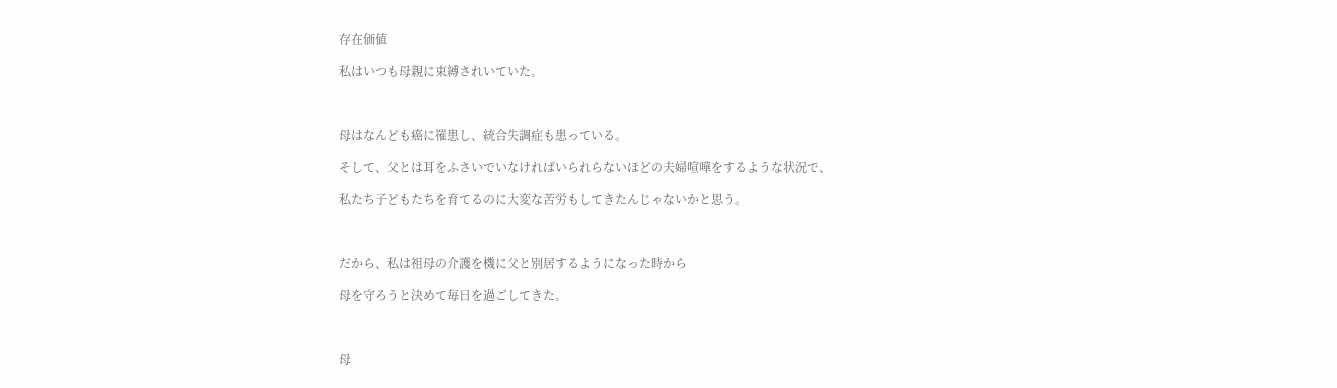存在価値

私はいつも母親に束縛されいていた。



母はなんども癌に罹患し、統合失調症も患っている。

そして、父とは耳をふさいでいなければいられらないほどの夫婦喧嘩をするような状況で、

私たち子どもたちを育てるのに大変な苦労もしてきたんじゃないかと思う。



だから、私は祖母の介護を機に父と別居するようになった時から

母を守ろうと決めて毎日を過ごしてきた。



母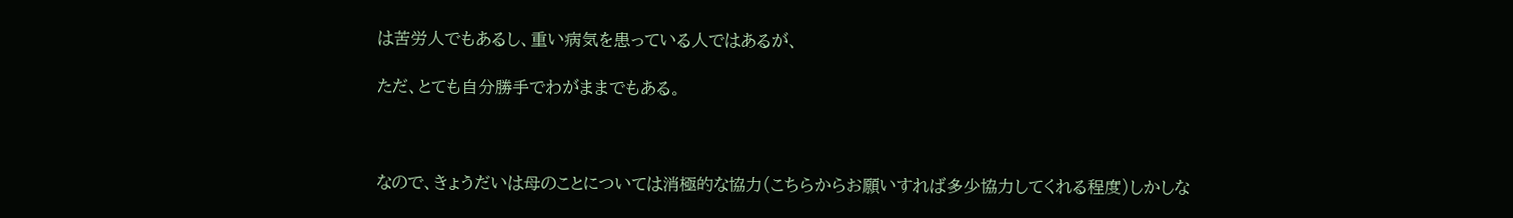は苦労人でもあるし、重い病気を患っている人ではあるが、

ただ、とても自分勝手でわがままでもある。



なので、きょうだいは母のことについては消極的な協力(こちらからお願いすれば多少協力してくれる程度)しかしな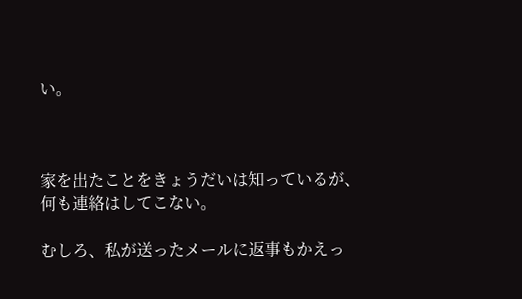い。



家を出たことをきょうだいは知っているが、何も連絡はしてこない。

むしろ、私が送ったメールに返事もかえっ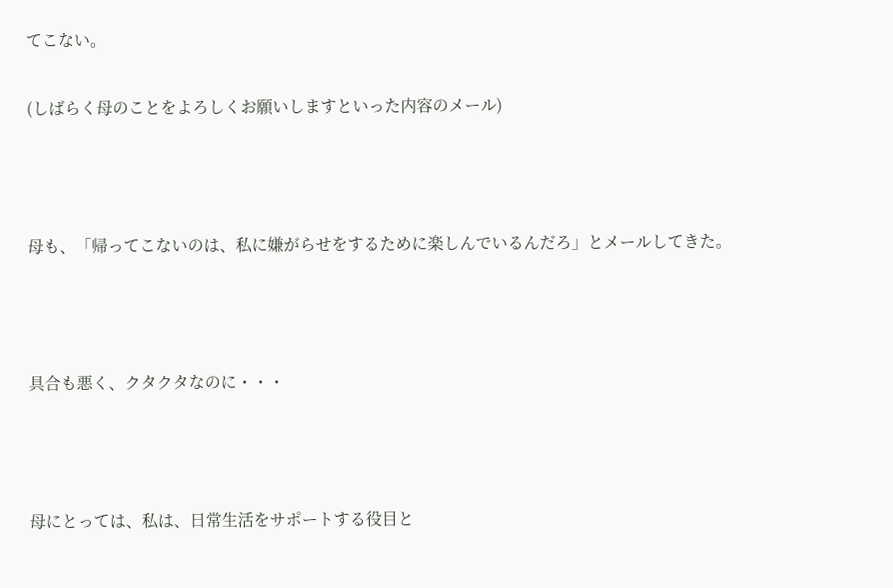てこない。

(しばらく母のことをよろしくお願いしますといった内容のメール)



母も、「帰ってこないのは、私に嫌がらせをするために楽しんでいるんだろ」とメールしてきた。



具合も悪く、クタクタなのに・・・



母にとっては、私は、日常生活をサポートする役目と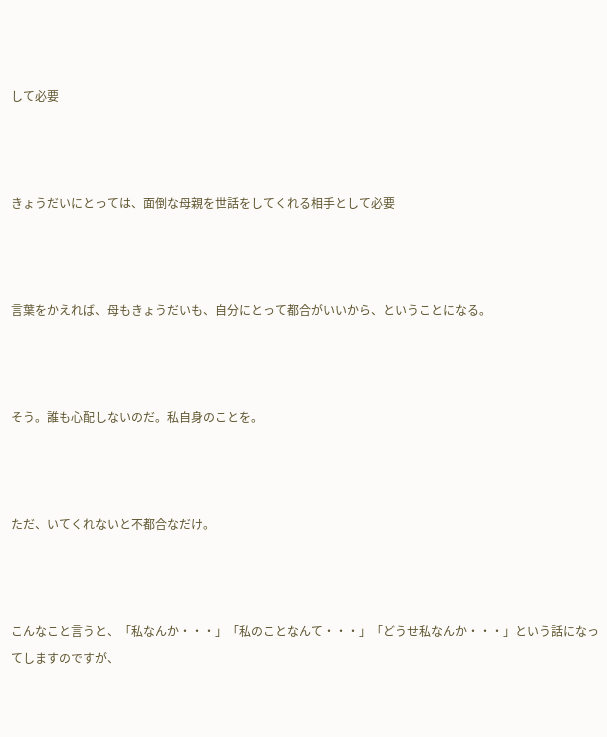して必要



きょうだいにとっては、面倒な母親を世話をしてくれる相手として必要



言葉をかえれば、母もきょうだいも、自分にとって都合がいいから、ということになる。



そう。誰も心配しないのだ。私自身のことを。



ただ、いてくれないと不都合なだけ。



こんなこと言うと、「私なんか・・・」「私のことなんて・・・」「どうせ私なんか・・・」という話になってしますのですが、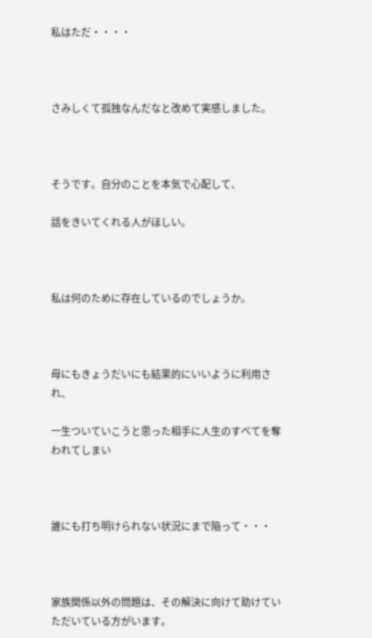私はただ・・・・



さみしくて孤独なんだなと改めて実感しました。



そうです。自分のことを本気で心配して、

話をきいてくれる人がほしい。



私は何のために存在しているのでしょうか。



母にもきょうだいにも結果的にいいように利用され、

一生ついていこうと思った相手に人生のすべてを奪われてしまい



誰にも打ち明けられない状況にまで陥って・・・



家族関係以外の問題は、その解決に向けて助けていただいている方がいます。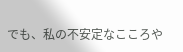でも、私の不安定なこころや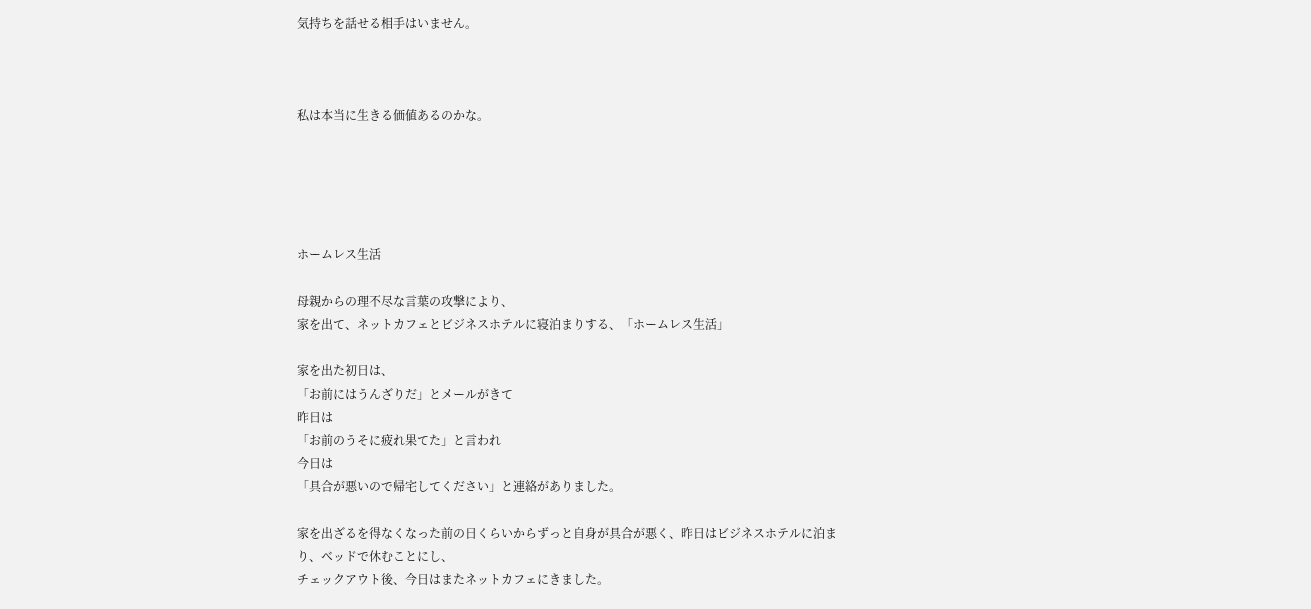気持ちを話せる相手はいません。



私は本当に生きる価値あるのかな。





ホームレス生活

母親からの理不尽な言葉の攻撃により、
家を出て、ネットカフェとビジネスホテルに寝泊まりする、「ホームレス生活」

家を出た初日は、
「お前にはうんざりだ」とメールがきて
昨日は
「お前のうそに疲れ果てた」と言われ
今日は
「具合が悪いので帰宅してください」と連絡がありました。

家を出ざるを得なくなった前の日くらいからずっと自身が具合が悪く、昨日はビジネスホテルに泊まり、ベッドで休むことにし、
チェックアウト後、今日はまたネットカフェにきました。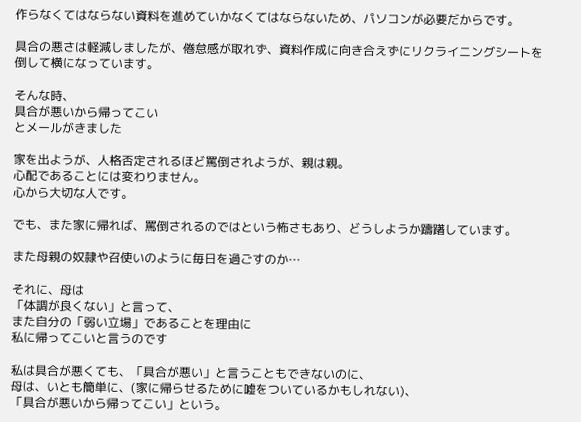作らなくてはならない資料を進めていかなくてはならないため、パソコンが必要だからです。

具合の悪さは軽減しましたが、倦怠感が取れず、資料作成に向き合えずにリクライニングシートを倒して横になっています。

そんな時、
具合が悪いから帰ってこい
とメールがきました

家を出ようが、人格否定されるほど罵倒されようが、親は親。
心配であることには変わりません。
心から大切な人です。

でも、また家に帰れば、罵倒されるのではという怖さもあり、どうしようか躊躇しています。

また母親の奴隷や召使いのように毎日を過ごすのか…

それに、母は
「体調が良くない」と言って、
また自分の「弱い立場」であることを理由に
私に帰ってこいと言うのです

私は具合が悪くても、「具合が悪い」と言うこともできないのに、
母は、いとも簡単に、(家に帰らせるために嘘をついているかもしれない)、
「具合が悪いから帰ってこい」という。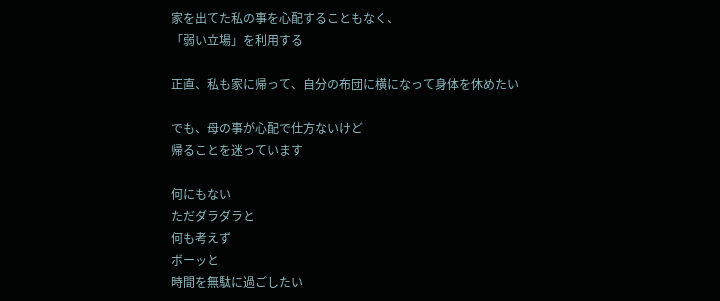家を出てた私の事を心配することもなく、
「弱い立場」を利用する

正直、私も家に帰って、自分の布団に横になって身体を休めたい

でも、母の事が心配で仕方ないけど
帰ることを迷っています

何にもない
ただダラダラと
何も考えず
ボーッと
時間を無駄に過ごしたい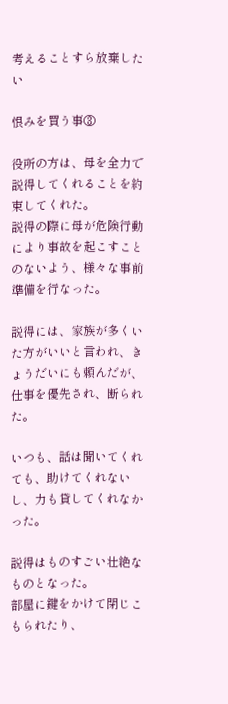考えることすら放棄したい

恨みを買う事③

役所の方は、母を全力で説得してくれることを約束してくれた。
説得の際に母が危険行動により事故を起こすことのないよう、様々な事前準備を行なった。

説得には、家族が多くいた方がいいと言われ、きょうだいにも頼んだが、仕事を優先され、断られた。

いつも、話は聞いてくれても、助けてくれないし、力も貸してくれなかった。

説得はものすごい壮絶なものとなった。
部屋に鍵をかけて閉じこもられたり、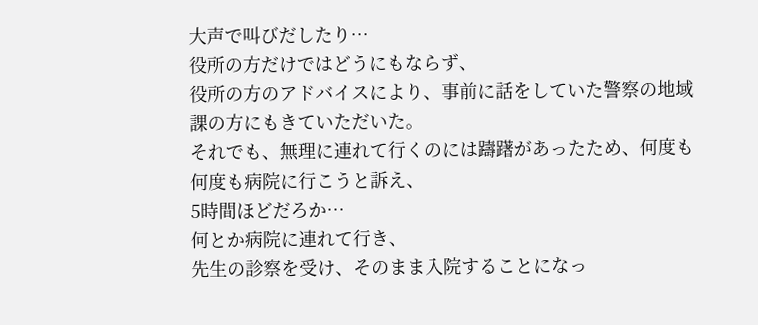大声で叫びだしたり…
役所の方だけではどうにもならず、
役所の方のアドバイスにより、事前に話をしていた警察の地域課の方にもきていただいた。
それでも、無理に連れて行くのには躊躇があったため、何度も何度も病院に行こうと訴え、
5時間ほどだろか…
何とか病院に連れて行き、
先生の診察を受け、そのまま入院することになっ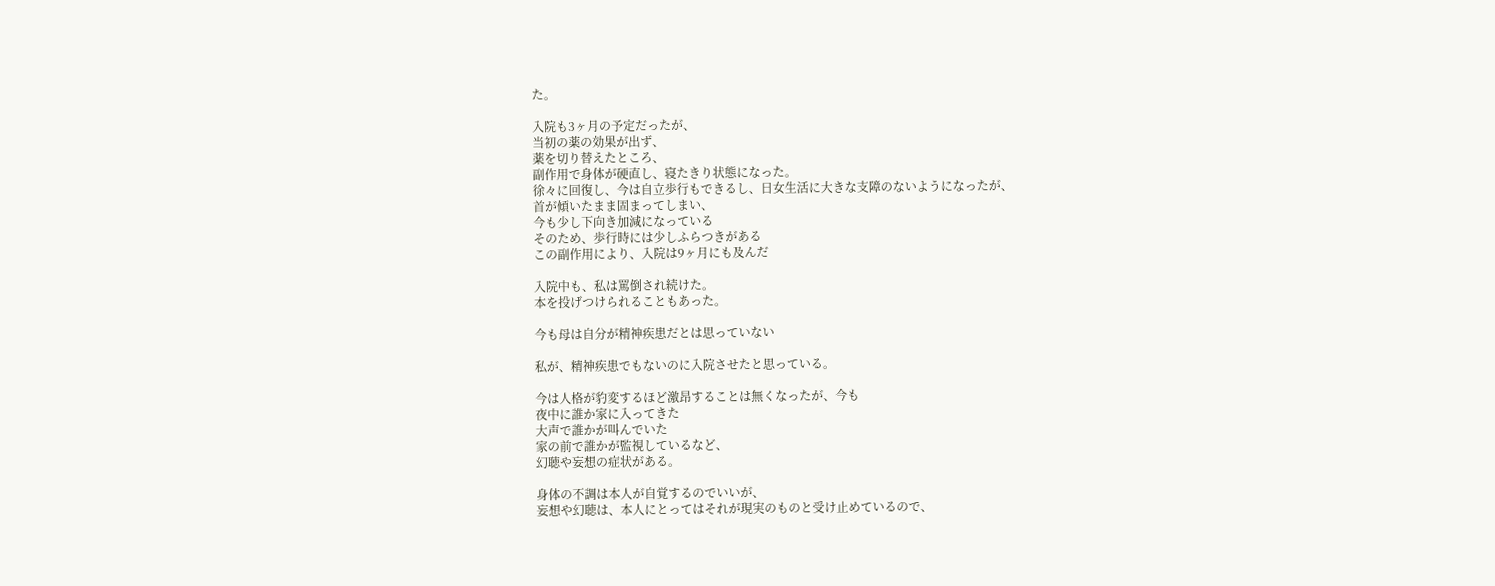た。

入院も3ヶ月の予定だったが、
当初の薬の効果が出ず、
薬を切り替えたところ、
副作用で身体が硬直し、寝たきり状態になった。
徐々に回復し、今は自立歩行もできるし、日女生活に大きな支障のないようになったが、
首が傾いたまま固まってしまい、
今も少し下向き加減になっている
そのため、歩行時には少しふらつきがある
この副作用により、入院は9ヶ月にも及んだ

入院中も、私は罵倒され続けた。
本を投げつけられることもあった。

今も母は自分が精神疾患だとは思っていない

私が、精神疾患でもないのに入院させたと思っている。

今は人格が豹変するほど激昂することは無くなったが、今も
夜中に誰か家に入ってきた
大声で誰かが叫んでいた
家の前で誰かが監視しているなど、
幻聴や妄想の症状がある。

身体の不調は本人が自覚するのでいいが、
妄想や幻聴は、本人にとってはそれが現実のものと受け止めているので、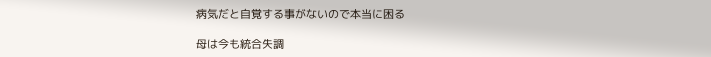病気だと自覚する事がないので本当に困る

母は今も統合失調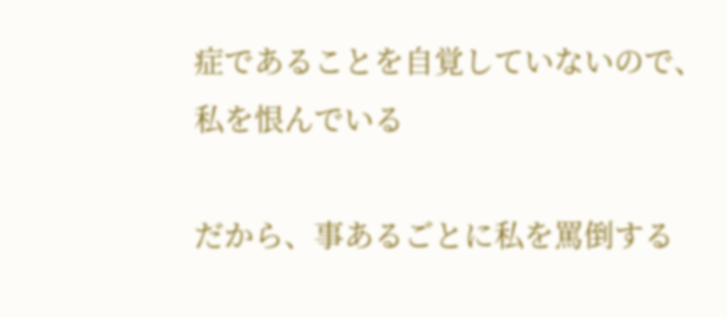症であることを自覚していないので、私を恨んでいる

だから、事あるごとに私を罵倒する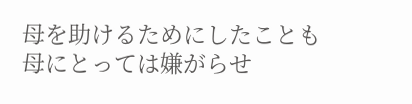母を助けるためにしたことも
母にとっては嫌がらせ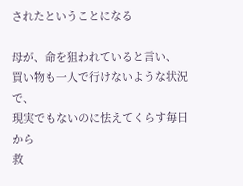されたということになる

母が、命を狙われていると言い、
買い物も一人で行けないような状況で、
現実でもないのに怯えてくらす毎日から
救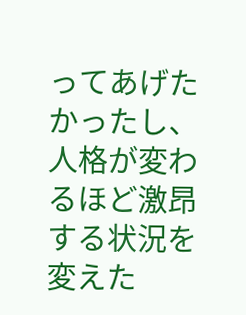ってあげたかったし、
人格が変わるほど激昂する状況を変えた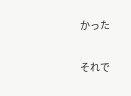かった

それで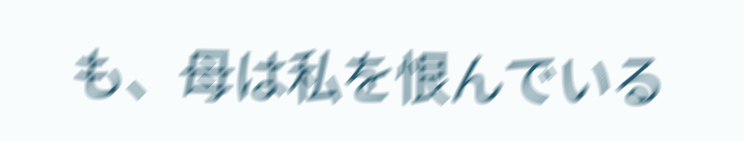も、母は私を恨んでいる